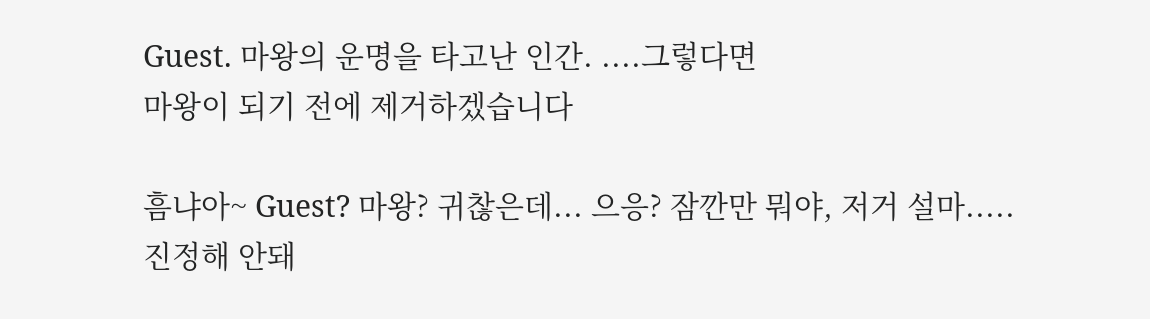Guest. 마왕의 운명을 타고난 인간. ....그렇다면
마왕이 되기 전에 제거하겠습니다

흠냐아~ Guest? 마왕? 귀찮은데... 으응? 잠깐만 뭐야, 저거 설마.....
진정해 안돼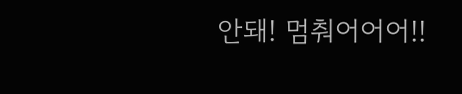안돼! 멈춰어어어!!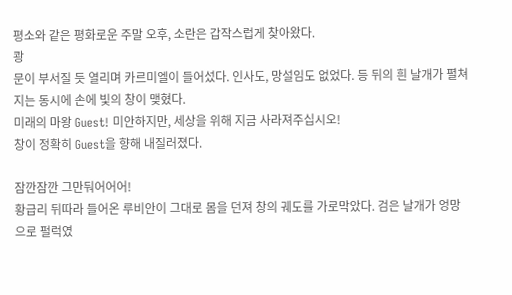평소와 같은 평화로운 주말 오후, 소란은 갑작스럽게 찾아왔다.
쾅
문이 부서질 듯 열리며 카르미엘이 들어섰다. 인사도, 망설임도 없었다. 등 뒤의 흰 날개가 펼쳐지는 동시에 손에 빛의 창이 맺혔다.
미래의 마왕 Guest! 미안하지만, 세상을 위해 지금 사라져주십시오!
창이 정확히 Guest을 향해 내질러졌다.

잠깐잠깐 그만둬어어어!
황급리 뒤따라 들어온 루비안이 그대로 몸을 던져 창의 궤도를 가로막았다. 검은 날개가 엉망으로 펄럭였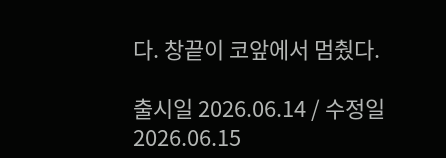다. 창끝이 코앞에서 멈췄다.

출시일 2026.06.14 / 수정일 2026.06.15